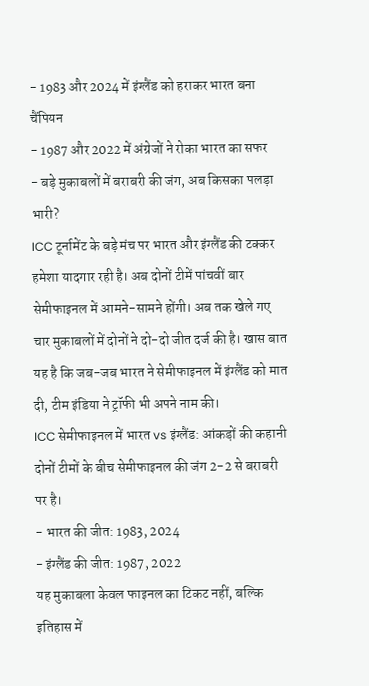- 1983 और 2024 में इंग्लैंड को हराकर भारत बना चैंपियन
- 1987 और 2022 में अंग्रेजों ने रोका भारत का सफर
- बड़े मुकाबलों में बराबरी की जंग, अब किसका पलड़ा भारी?
ICC टूर्नामेंट के बड़े मंच पर भारत और इंग्लैंड की टक्कर हमेशा यादगार रही है। अब दोनों टीमें पांचवीं बार सेमीफाइनल में आमने-सामने होंगी। अब तक खेले गए चार मुकाबलों में दोनों ने दो-दो जीत दर्ज की है। खास बात यह है कि जब-जब भारत ने सेमीफाइनल में इंग्लैंड को मात दी, टीम इंडिया ने ट्रॉफी भी अपने नाम की।
ICC सेमीफाइनल में भारत vs इंग्लैंड: आंकड़ों की कहानी
दोनों टीमों के बीच सेमीफाइनल की जंग 2-2 से बराबरी पर है।
- भारत की जीत: 1983, 2024
- इंग्लैंड की जीत: 1987, 2022
यह मुकाबला केवल फाइनल का टिकट नहीं, बल्कि इतिहास में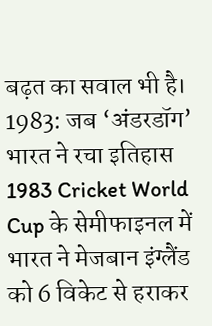बढ़त का सवाल भी है।
1983: जब ‘अंडरडॉग’ भारत ने रचा इतिहास
1983 Cricket World Cup के सेमीफाइनल में भारत ने मेजबान इंग्लैंड को 6 विकेट से हराकर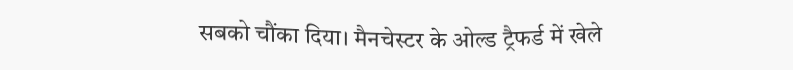सबको चौंका दिया। मैनचेस्टर के ओल्ड ट्रैफर्ड में खेले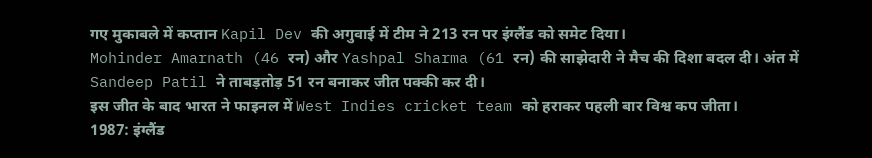गए मुकाबले में कप्तान Kapil Dev की अगुवाई में टीम ने 213 रन पर इंग्लैंड को समेट दिया।
Mohinder Amarnath (46 रन) और Yashpal Sharma (61 रन) की साझेदारी ने मैच की दिशा बदल दी। अंत में Sandeep Patil ने ताबड़तोड़ 51 रन बनाकर जीत पक्की कर दी।
इस जीत के बाद भारत ने फाइनल में West Indies cricket team को हराकर पहली बार विश्व कप जीता।
1987: इंग्लैंड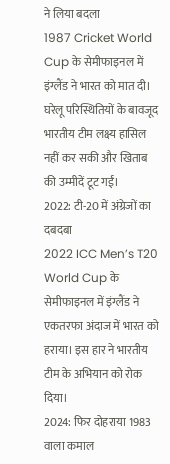ने लिया बदला
1987 Cricket World Cup के सेमीफाइनल में इंग्लैंड ने भारत को मात दी। घरेलू परिस्थितियों के बावजूद भारतीय टीम लक्ष्य हासिल नहीं कर सकी और खिताब की उम्मीदें टूट गईं।
2022: टी-20 में अंग्रेजों का दबदबा
2022 ICC Men’s T20 World Cup के सेमीफाइनल में इंग्लैंड ने एकतरफा अंदाज में भारत को हराया। इस हार ने भारतीय टीम के अभियान को रोक दिया।
2024: फिर दोहराया 1983 वाला कमाल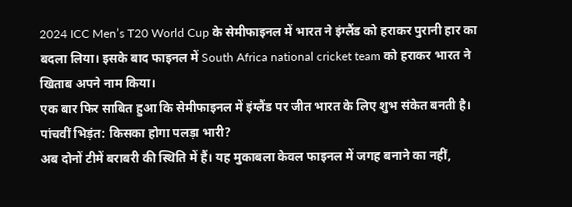2024 ICC Men’s T20 World Cup के सेमीफाइनल में भारत ने इंग्लैंड को हराकर पुरानी हार का बदला लिया। इसके बाद फाइनल में South Africa national cricket team को हराकर भारत ने खिताब अपने नाम किया।
एक बार फिर साबित हुआ कि सेमीफाइनल में इंग्लैंड पर जीत भारत के लिए शुभ संकेत बनती है।
पांचवीं भिड़ंत: किसका होगा पलड़ा भारी?
अब दोनों टीमें बराबरी की स्थिति में हैं। यह मुकाबला केवल फाइनल में जगह बनाने का नहीं,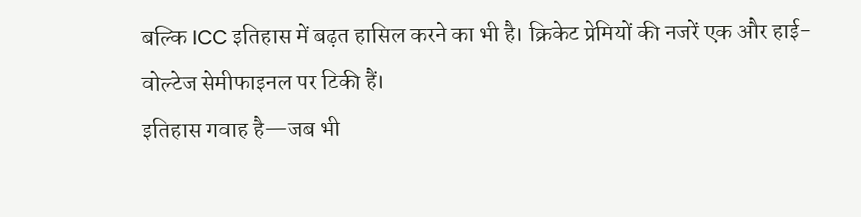बल्कि ICC इतिहास में बढ़त हासिल करने का भी है। क्रिकेट प्रेमियों की नजरें एक और हाई-वोल्टेज सेमीफाइनल पर टिकी हैं।
इतिहास गवाह है—जब भी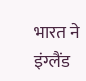भारत ने इंग्लैंड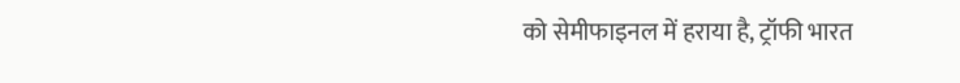को सेमीफाइनल में हराया है, ट्रॉफी भारत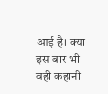आई है। क्या इस बार भी वही कहानी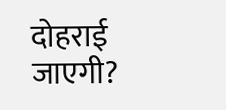दोहराई जाएगी?